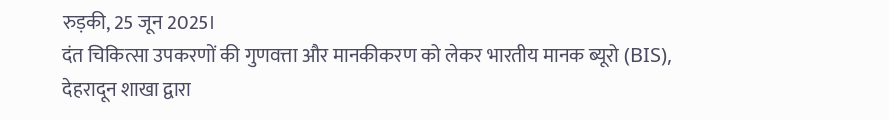रुड़की, 25 जून 2025।
दंत चिकित्सा उपकरणों की गुणवत्ता और मानकीकरण को लेकर भारतीय मानक ब्यूरो (BIS), देहरादून शाखा द्वारा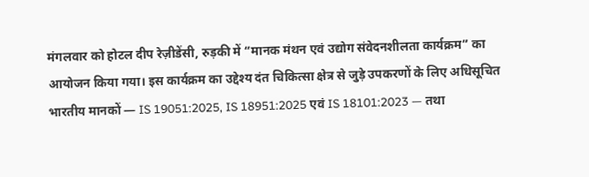मंगलवार को होटल दीप रेज़ीडेंसी, रुड़की में “मानक मंथन एवं उद्योग संवेदनशीलता कार्यक्रम” का आयोजन किया गया। इस कार्यक्रम का उद्देश्य दंत चिकित्सा क्षेत्र से जुड़े उपकरणों के लिए अधिसूचित भारतीय मानकों — IS 19051:2025, IS 18951:2025 एवं IS 18101:2023 — तथा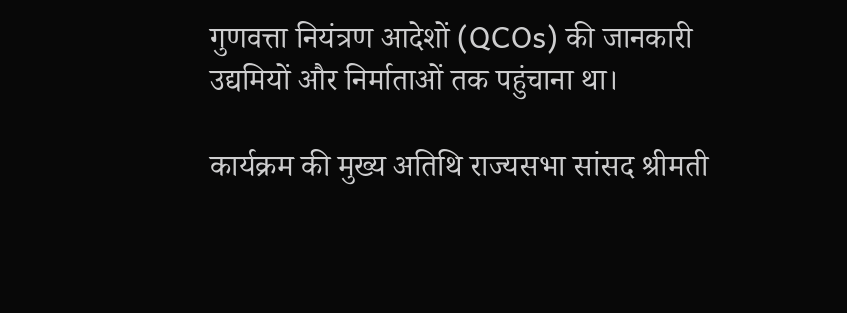गुणवत्ता नियंत्रण आदेशों (QCOs) की जानकारी उद्यमियों और निर्माताओं तक पहुंचाना था।

कार्यक्रम की मुख्य अतिथि राज्यसभा सांसद श्रीमती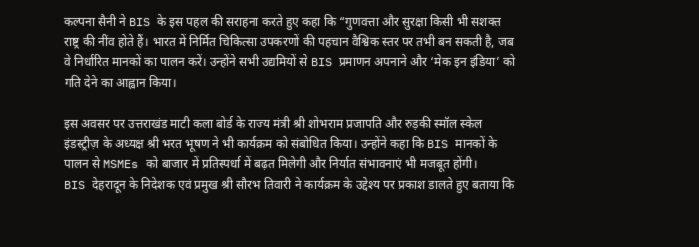कल्पना सैनी ने BIS के इस पहल की सराहना करते हुए कहा कि “गुणवत्ता और सुरक्षा किसी भी सशक्त राष्ट्र की नींव होते हैं। भारत में निर्मित चिकित्सा उपकरणों की पहचान वैश्विक स्तर पर तभी बन सकती है, जब वे निर्धारित मानकों का पालन करें। उन्होंने सभी उद्यमियों से BIS प्रमाणन अपनाने और ‘मेक इन इंडिया’ को गति देने का आह्वान किया।

इस अवसर पर उत्तराखंड माटी कला बोर्ड के राज्य मंत्री श्री शोभराम प्रजापति और रुड़की स्मॉल स्केल इंडस्ट्रीज़ के अध्यक्ष श्री भरत भूषण ने भी कार्यक्रम को संबोधित किया। उन्होंने कहा कि BIS मानकों के पालन से MSMEs को बाजार में प्रतिस्पर्धा में बढ़त मिलेगी और निर्यात संभावनाएं भी मजबूत होंगी।
BIS देहरादून के निदेशक एवं प्रमुख श्री सौरभ तिवारी ने कार्यक्रम के उद्देश्य पर प्रकाश डालते हुए बताया कि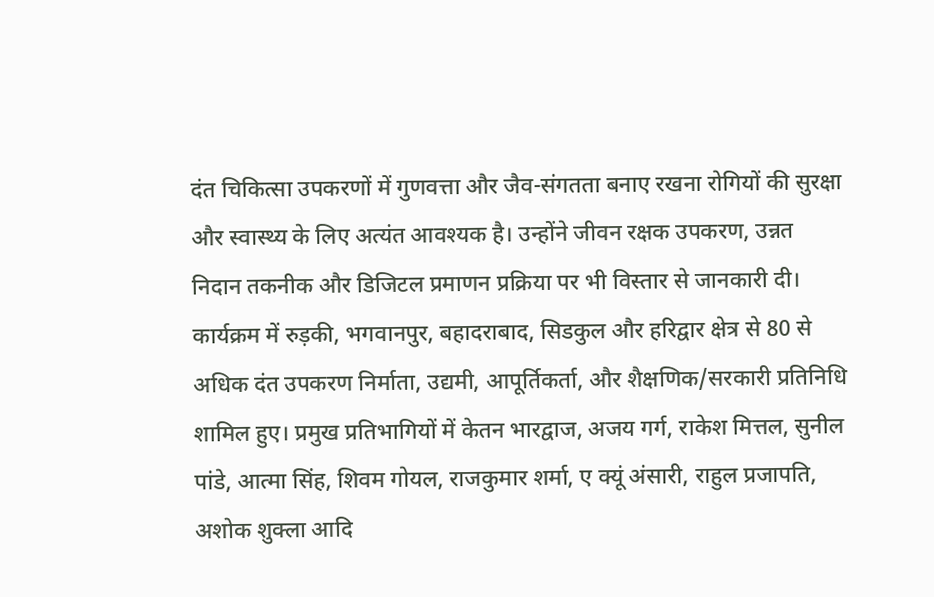दंत चिकित्सा उपकरणों में गुणवत्ता और जैव-संगतता बनाए रखना रोगियों की सुरक्षा और स्वास्थ्य के लिए अत्यंत आवश्यक है। उन्होंने जीवन रक्षक उपकरण, उन्नत निदान तकनीक और डिजिटल प्रमाणन प्रक्रिया पर भी विस्तार से जानकारी दी।
कार्यक्रम में रुड़की, भगवानपुर, बहादराबाद, सिडकुल और हरिद्वार क्षेत्र से 80 से अधिक दंत उपकरण निर्माता, उद्यमी, आपूर्तिकर्ता, और शैक्षणिक/सरकारी प्रतिनिधि शामिल हुए। प्रमुख प्रतिभागियों में केतन भारद्वाज, अजय गर्ग, राकेश मित्तल, सुनील पांडे, आत्मा सिंह, शिवम गोयल, राजकुमार शर्मा, ए क्यूं अंसारी, राहुल प्रजापति, अशोक शुक्ला आदि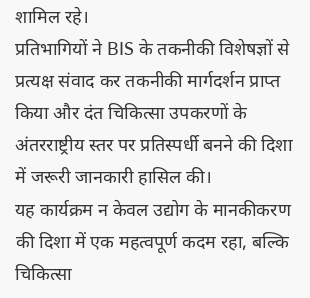शामिल रहे।
प्रतिभागियों ने BIS के तकनीकी विशेषज्ञों से प्रत्यक्ष संवाद कर तकनीकी मार्गदर्शन प्राप्त किया और दंत चिकित्सा उपकरणों के अंतरराष्ट्रीय स्तर पर प्रतिस्पर्धी बनने की दिशा में जरूरी जानकारी हासिल की।
यह कार्यक्रम न केवल उद्योग के मानकीकरण की दिशा में एक महत्वपूर्ण कदम रहा, बल्कि चिकित्सा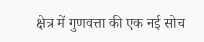क्षेत्र में गुणवत्ता की एक नई सोच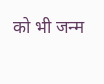को भी जन्म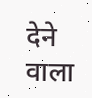देने वाला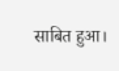साबित हुआ।